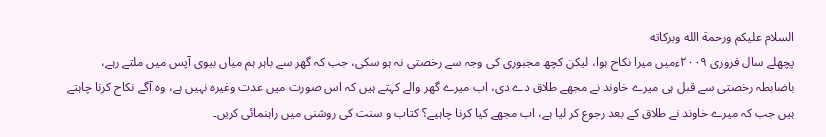السلام عليكم ورحمة الله وبركاته
پچھلے سال فروری ۲۰۰۹ءمیں میرا نکاح ہوا، لیکن کچھ مجبوری کی وجہ سے رخصتی نہ ہو سکی، جب کہ گھر سے باہر ہم میاں بیوی آپس میں ملتے رہے، باضابطہ رخصتی سے قبل ہی میرے خاوند نے مجھے طلاق دے دی، اب میرے گھر والے کہتے ہیں کہ اس صورت میں عدت وغیرہ نہیں ہے، وہ آگے نکاح کرنا چاہتے ہیں جب کہ میرے خاوند نے طلاق کے بعد رجوع کر لیا ہے، اب مجھے کیا کرنا چاہیے؟ کتاب و سنت کی روشنی میں راہنمائی کریں۔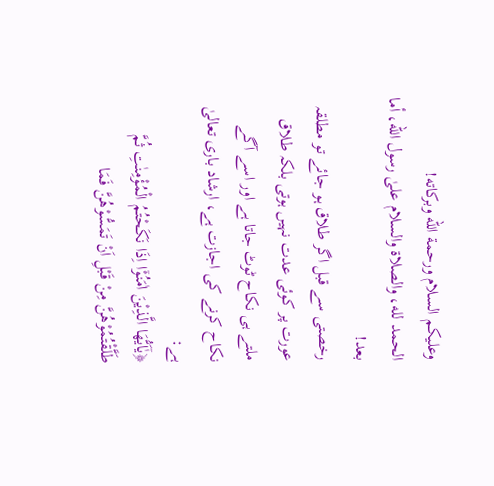وعلیکم السلام ورحمة الله وبرکاته!
الحمد لله، والصلاة والسلام علىٰ رسول الله، أما بعد!
رخصتی سے قبل اگر طلاق ہو جائے تو مطلقہ عورت پر کوئی عدت نہیں ہوتی بلکہ طلاق ملتے ہی نکاح ٹوٹ جاتا ہے اور اسے آگے نکاح کرنے کی اجازت ہے، ارشاد باری تعالیٰ ہے:
﴿يٰۤاَيُّهَا الَّذِيْنَ اٰمَنُوْۤا اِذَا نَكَحْتُمُ الْمُؤْمِنٰتِ ثُمَّ طَلَّقْتُمُوْهُنَّ مِنْ قَبْلِ اَنْ تَمَسُّوْهُنَّ فَمَا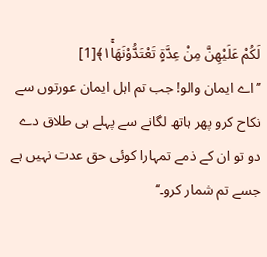لَكُمْ عَلَيْهِنَّ مِنْ عِدَّةٍ تَعْتَدُّوْنَهَا١ۚ﴾[1]
’’اے ایمان والو! جب تم اہل ایمان عورتوں سے نکاح کرو پھر ہاتھ لگانے سے پہلے ہی طلاق دے دو تو ان کے ذمے تمہارا کوئی حق عدت نہیں ہے جسے تم شمار کرو۔‘‘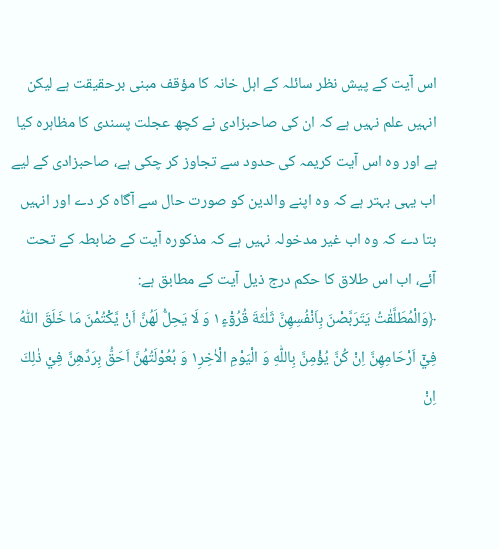اس آیت کے پیش نظر سائلہ کے اہل خانہ کا مؤقف مبنی برحقیقت ہے لیکن انہیں علم نہیں ہے کہ ان کی صاحبزادی نے کچھ عجلت پسندی کا مظاہرہ کیا ہے اور وہ اس آیت کریمہ کی حدود سے تجاوز کر چکی ہے، صاحبزادی کے لیے اب یہی بہتر ہے کہ وہ اپنے والدین کو صورت حال سے آگاہ کر دے اور انہیں بتا دے کہ وہ اب غیر مدخولہ نہیں ہے کہ مذکورہ آیت کے ضابطہ کے تحت آئے، اب اس طلاق کا حکم درج ذیل آیت کے مطابق ہے:
﴿وَالْمُطَلَّقٰتُ يَتَرَبَّصْنَ بِاَنْفُسِهِنَّ ثَلٰثَةَ قُرُوْٓءٍ١ وَ لَا يَحِلُّ لَهُنَّ اَنْ يَّكْتُمْنَ مَا خَلَقَ اللّٰهُ فِيْۤ اَرْحَامِهِنَّ اِنْ كُنَّ يُؤْمِنَّ بِاللّٰهِ وَ الْيَوْمِ الْاٰخِرِ١ وَ بُعُوْلَتُهُنَّ اَحَقُّ بِرَدِّهِنَّ فِيْ ذٰلِكَ اِنْ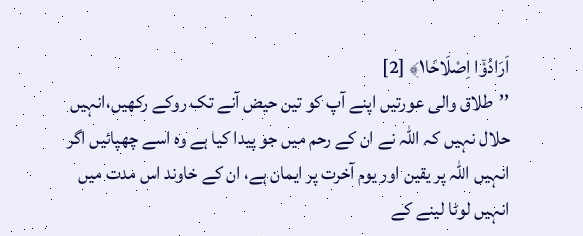اَرَادُوْۤا اِصْلَاحًا١﴾ [2]
’’طلاق والی عورتیں اپنے آپ کو تین حیض آنے تک روکے رکھیں،انہیں حلال نہیں کہ اللہ نے ان کے رحم میں جو پیدا کیا ہے وہ اسے چھپائیں اگر انہیں اللہ پر یقین اور یوم آخرت پر ایمان ہے، ان کے خاوند اس مدت میں انہیں لوٹا لینے کے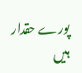پورے حقدار ہیں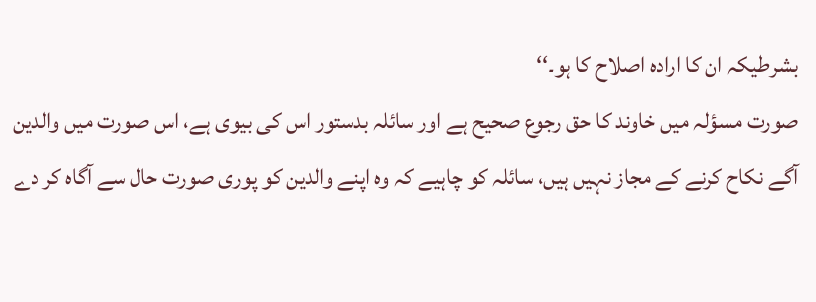بشرطیکہ ان کا ارادہ اصلاح کا ہو۔‘‘
صورت مسؤلہ میں خاوند کا حق رجوع صحیح ہے اور سائلہ بدستور اس کی بیوی ہے، اس صورت میں والدین آگے نکاح کرنے کے مجاز نہیں ہیں، سائلہ کو چاہیے کہ وہ اپنے والدین کو پوری صورت حال سے آگاہ کر دے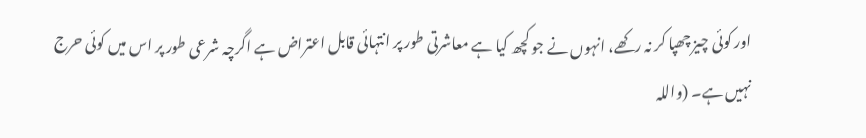اور کوئی چیز چھپا کر نہ رکھے، انہوں نے جو کچھ کیا ہے معاشرتی طور پر انتہائی قابل اعتراض ہے اگرچہ شرعی طور پر اس میں کوئی حرج نہیں ہے۔ (واللہ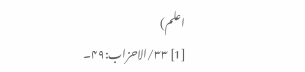اعلم)
[1] ۳۳/الاحزاب:۴۹۔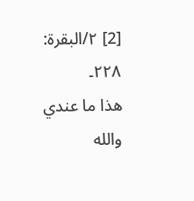[2] ۲/البقرۃ: ۲۲۸۔
ھذا ما عندي والله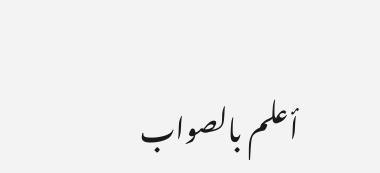أعلم بالصواب